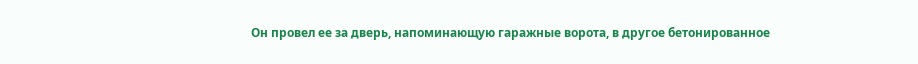Он провел ее за дверь, напоминающую гаражные ворота, в другое бетонированное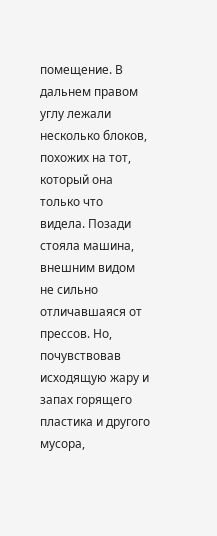помещение. В дальнем правом углу лежали несколько блоков, похожих на тот, который она только что видела. Позади стояла машина, внешним видом не сильно отличавшаяся от прессов. Но, почувствовав исходящую жару и запах горящего пластика и другого мусора,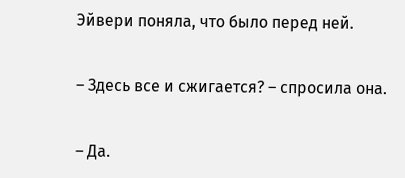Эйвери поняла, что было перед ней.

– Здесь все и сжигается? – спросила она.

– Да.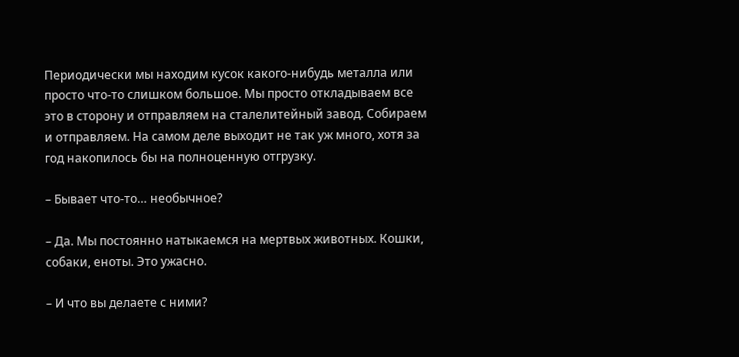Периодически мы находим кусок какого-нибудь металла или просто что-то слишком большое. Мы просто откладываем все это в сторону и отправляем на сталелитейный завод. Собираем и отправляем. На самом деле выходит не так уж много, хотя за год накопилось бы на полноценную отгрузку.

– Бывает что-то… необычное?

– Да. Мы постоянно натыкаемся на мертвых животных. Кошки, собаки, еноты. Это ужасно.

– И что вы делаете с ними?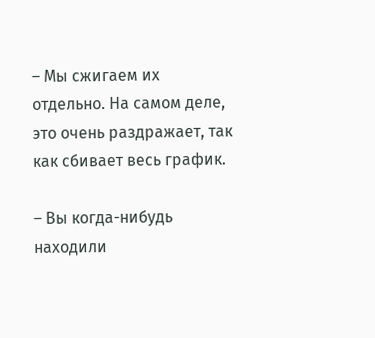– Мы сжигаем их отдельно. На самом деле, это очень раздражает, так как сбивает весь график.

– Вы когда-нибудь находили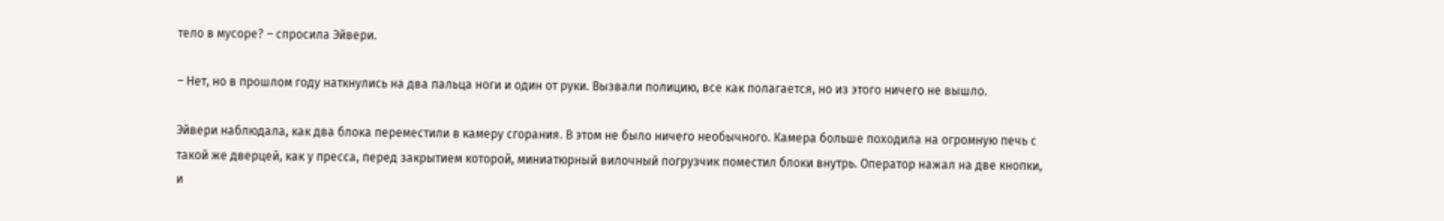тело в мусоре? – спросила Эйвери.

– Нет, но в прошлом году наткнулись на два пальца ноги и один от руки. Вызвали полицию, все как полагается, но из этого ничего не вышло.

Эйвери наблюдала, как два блока переместили в камеру сгорания. В этом не было ничего необычного. Камера больше походила на огромную печь с такой же дверцей, как у пресса, перед закрытием которой, миниатюрный вилочный погрузчик поместил блоки внутрь. Оператор нажал на две кнопки, и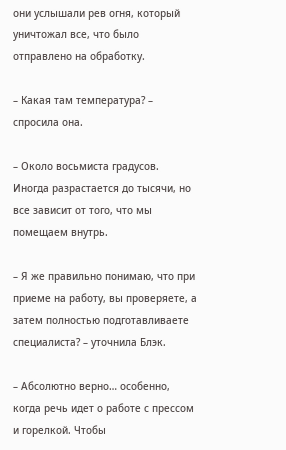они услышали рев огня, который уничтожал все, что было отправлено на обработку.

– Какая там температура? – спросила она.

– Около восьмиста градусов. Иногда разрастается до тысячи, но все зависит от того, что мы помещаем внутрь.

– Я же правильно понимаю, что при приеме на работу, вы проверяете, а затем полностью подготавливаете специалиста? – уточнила Блэк.

– Абсолютно верно… особенно, когда речь идет о работе с прессом и горелкой. Чтобы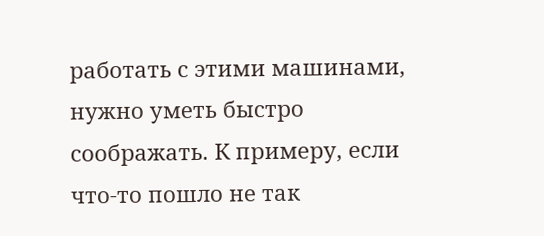работать с этими машинами, нужно уметь быстро соображать. К примеру, если что-то пошло не так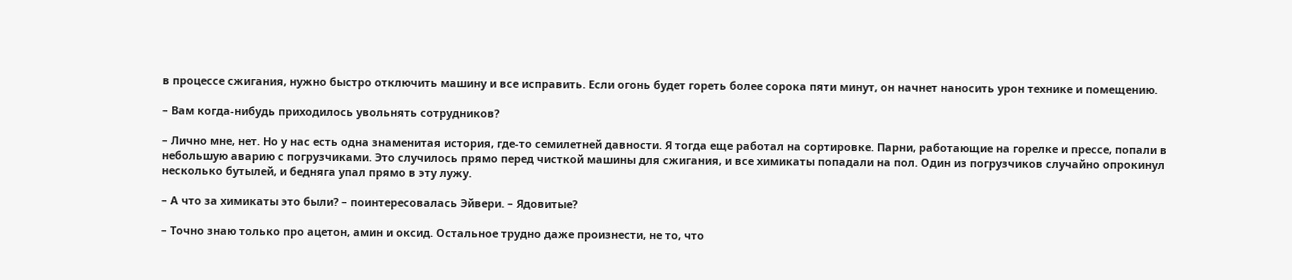в процессе сжигания, нужно быстро отключить машину и все исправить. Если огонь будет гореть более сорока пяти минут, он начнет наносить урон технике и помещению.

– Вам когда-нибудь приходилось увольнять сотрудников?

– Лично мне, нет. Но у нас есть одна знаменитая история, где-то семилетней давности. Я тогда еще работал на сортировке. Парни, работающие на горелке и прессе, попали в небольшую аварию с погрузчиками. Это случилось прямо перед чисткой машины для сжигания, и все химикаты попадали на пол. Один из погрузчиков случайно опрокинул несколько бутылей, и бедняга упал прямо в эту лужу.

– А что за химикаты это были? – поинтересовалась Эйвери. – Ядовитые?

– Точно знаю только про ацетон, амин и оксид. Остальное трудно даже произнести, не то, что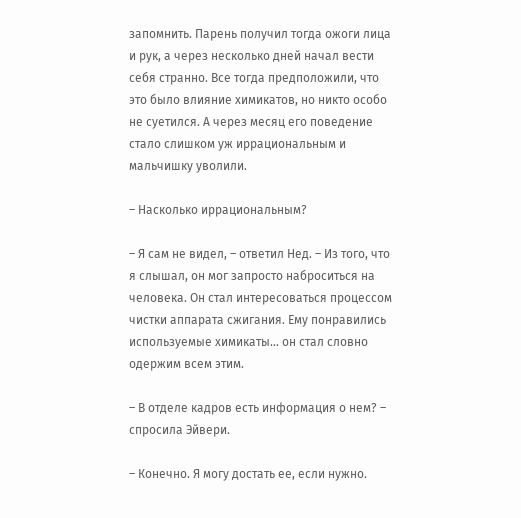запомнить. Парень получил тогда ожоги лица и рук, а через несколько дней начал вести себя странно. Все тогда предположили, что это было влияние химикатов, но никто особо не суетился. А через месяц его поведение стало слишком уж иррациональным и мальчишку уволили.

– Насколько иррациональным?

– Я сам не видел, – ответил Нед. – Из того, что я слышал, он мог запросто наброситься на человека. Он стал интересоваться процессом чистки аппарата сжигания. Ему понравились используемые химикаты… он стал словно одержим всем этим.

– В отделе кадров есть информация о нем? – спросила Эйвери.

– Конечно. Я могу достать ее, если нужно.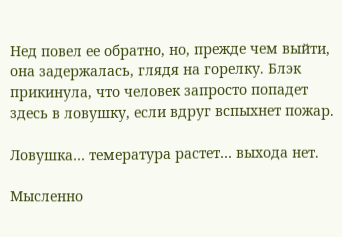Нед повел ее обратно, но, прежде чем выйти, она задержалась, глядя на горелку. Блэк прикинула, что человек запросто попадет здесь в ловушку, если вдруг вспыхнет пожар.

Ловушка… темература растет… выхода нет.

Мысленно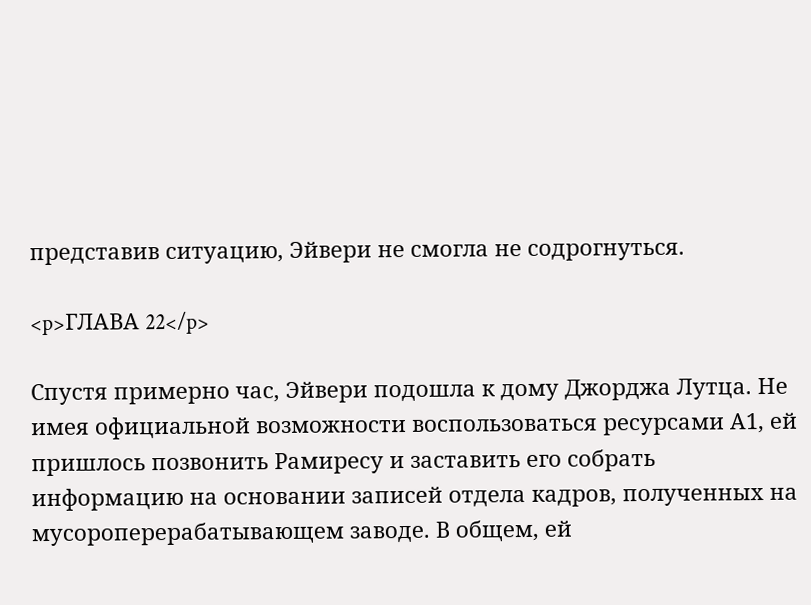представив ситуацию, Эйвери не смогла не содрогнуться.

<p>ГЛАВА 22</p>

Спустя примерно час, Эйвери подошла к дому Джорджа Лутца. Не имея официальной возможности воспользоваться ресурсами А1, ей пришлось позвонить Рамиресу и заставить его собрать информацию на основании записей отдела кадров, полученных на мусороперерабатывающем заводе. В общем, ей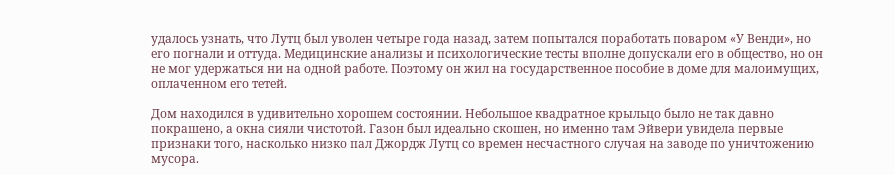удалось узнать, что Лутц был уволен четыре года назад, затем попытался поработать поваром «У Венди», но его погнали и оттуда. Медицинские анализы и психологические тесты вполне допускали его в общество, но он не мог удержаться ни на одной работе. Поэтому он жил на государственное пособие в доме для малоимущих, оплаченном его тетей.

Дом находился в удивительно хорошем состоянии. Небольшое квадратное крыльцо было не так давно покрашено, а окна сияли чистотой. Газон был идеально скошен, но именно там Эйвери увидела первые признаки того, насколько низко пал Джордж Лутц со времен несчастного случая на заводе по уничтожению мусора.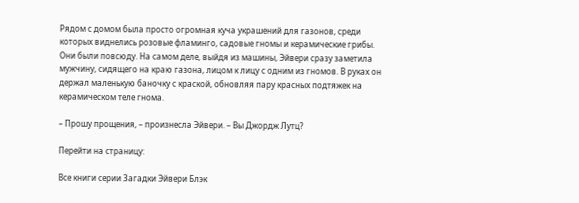Рядом с домом была просто огромная куча украшений для газонов, среди которых виднелись розовые фламинго, садовые гномы и керамические грибы. Они были повсюду. На самом деле, выйдя из машины, Эйвери сразу заметила мужчину, сидящего на краю газона, лицом к лицу с одним из гномов. В руках он держал маленькую баночку с краской, обновляя пару красных подтяжек на керамическом теле гнома.

– Прошу прощения, – произнесла Эйвери. – Вы Джордж Лутц?

Перейти на страницу:

Все книги серии Загадки Эйвери Блэк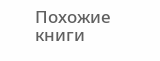Похожие книги